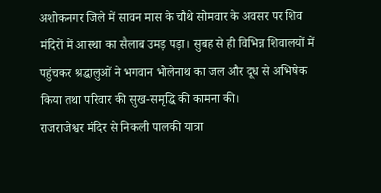अशोकनगर जिले में सावन मास के चौथे सोमवार के अवसर पर शिव मंदिरों में आस्था का सैलाब उमड़ पड़ा। सुबह से ही विभिन्न शिवालयों में पहुंचकर श्रद्धालुओं ने भगवान भोलेनाथ का जल और दूध से अभिषेक किया तथा परिवार की सुख-समृद्धि की कामना की।
राजराजेश्वर मंदिर से निकली पालकी यात्रा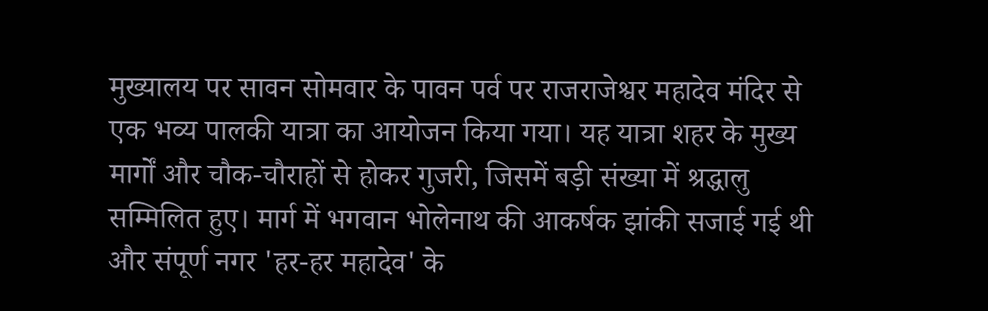मुख्यालय पर सावन सोमवार के पावन पर्व पर राजराजेश्वर महादेव मंदिर से एक भव्य पालकी यात्रा का आयोजन किया गया। यह यात्रा शहर के मुख्य मार्गों और चौक-चौराहों से होकर गुजरी, जिसमें बड़ी संख्या में श्रद्धालु सम्मिलित हुए। मार्ग में भगवान भोलेनाथ की आकर्षक झांकी सजाई गई थी और संपूर्ण नगर 'हर-हर महादेव' के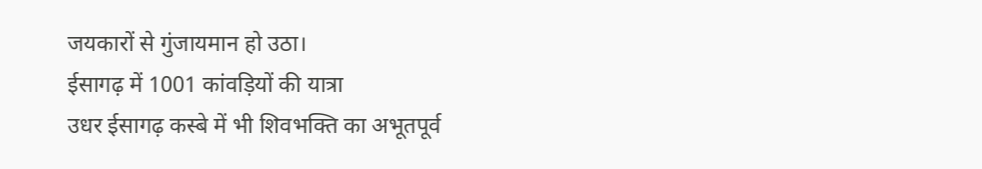जयकारों से गुंजायमान हो उठा।
ईसागढ़ में 1001 कांवड़ियों की यात्रा
उधर ईसागढ़ कस्बे में भी शिवभक्ति का अभूतपूर्व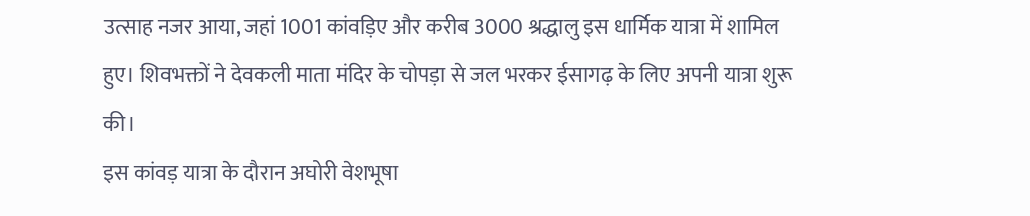उत्साह नजर आया, जहां 1001 कांवड़िए और करीब 3000 श्रद्धालु इस धार्मिक यात्रा में शामिल हुए। शिवभक्तों ने देवकली माता मंदिर के चोपड़ा से जल भरकर ईसागढ़ के लिए अपनी यात्रा शुरू की।
इस कांवड़ यात्रा के दौरान अघोरी वेशभूषा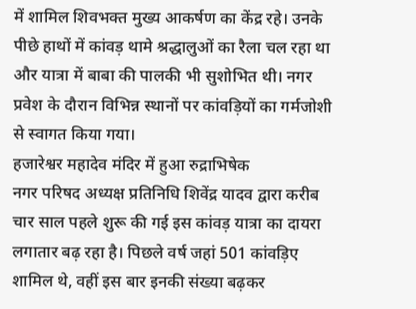में शामिल शिवभक्त मुख्य आकर्षण का केंद्र रहे। उनके पीछे हाथों में कांवड़ थामे श्रद्धालुओं का रैला चल रहा था और यात्रा में बाबा की पालकी भी सुशोभित थी। नगर प्रवेश के दौरान विभिन्न स्थानों पर कांवड़ियों का गर्मजोशी से स्वागत किया गया।
हजारेश्वर महादेव मंदिर में हुआ रुद्राभिषेक
नगर परिषद अध्यक्ष प्रतिनिधि शिवेंद्र यादव द्वारा करीब चार साल पहले शुरू की गई इस कांवड़ यात्रा का दायरा लगातार बढ़ रहा है। पिछले वर्ष जहां 501 कांवड़िए शामिल थे, वहीं इस बार इनकी संख्या बढ़कर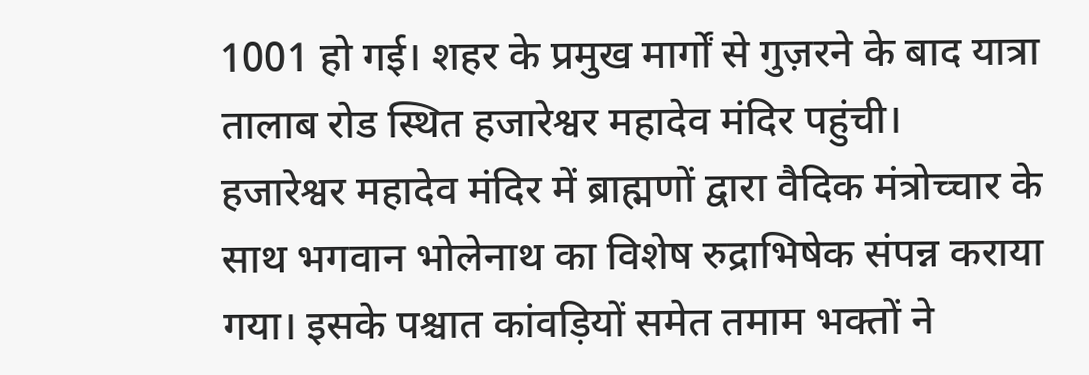1001 हो गई। शहर के प्रमुख मार्गों से गुज़रने के बाद यात्रा तालाब रोड स्थित हजारेश्वर महादेव मंदिर पहुंची।
हजारेश्वर महादेव मंदिर में ब्राह्मणों द्वारा वैदिक मंत्रोच्चार के साथ भगवान भोलेनाथ का विशेष रुद्राभिषेक संपन्न कराया गया। इसके पश्चात कांवड़ियों समेत तमाम भक्तों ने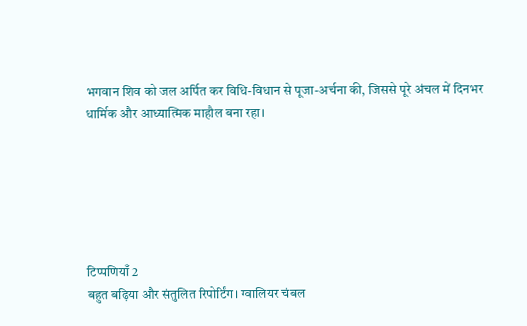भगवान शिव को जल अर्पित कर विधि-विधान से पूजा-अर्चना की, जिससे पूरे अंचल में दिनभर धार्मिक और आध्यात्मिक माहौल बना रहा।






टिप्पणियाँ 2
बहुत बढ़िया और संतुलित रिपोर्टिंग। ग्वालियर चंबल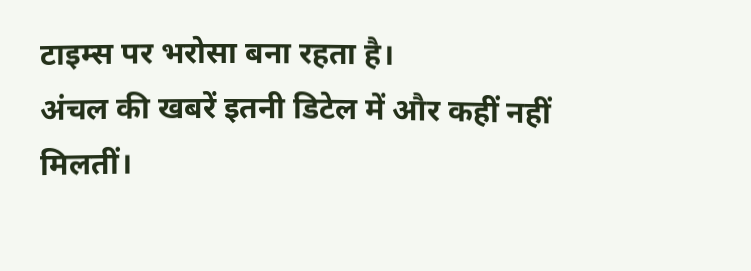टाइम्स पर भरोसा बना रहता है।
अंचल की खबरें इतनी डिटेल में और कहीं नहीं मिलतीं।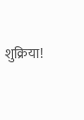शुक्रिया!